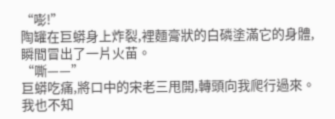“嘭!”
陶罐在巨蟒身上炸裂,裡麵膏狀的白磷塗滿它的身體,瞬間冒出了一片火苗。
“嘶——”
巨蟒吃痛,將口中的宋老三甩開,轉頭向我爬行過來。
我也不知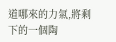道哪來的力氣,將剩下的一個陶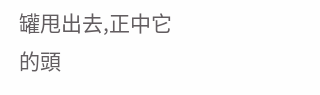罐甩出去,正中它的頭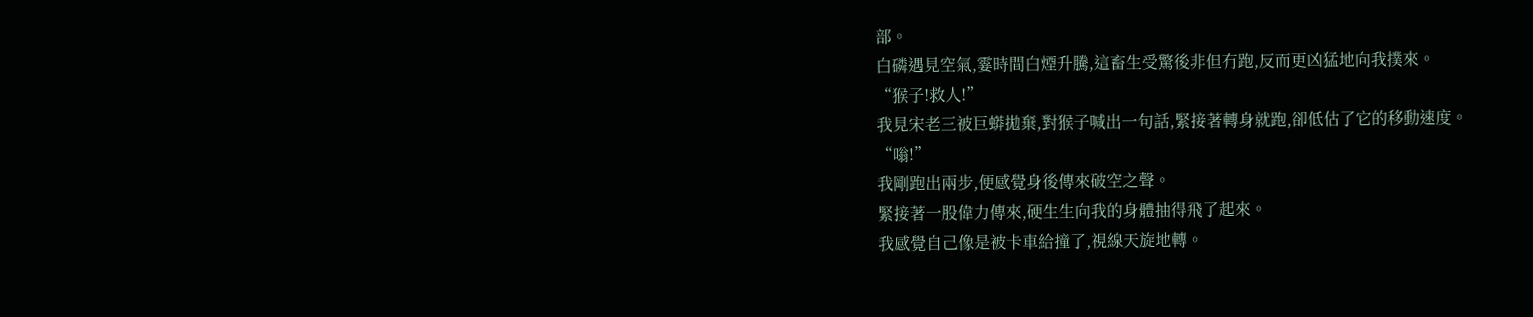部。
白磷遇見空氣,霎時間白煙升騰,這畜生受驚後非但冇跑,反而更凶猛地向我撲來。
“猴子!救人!”
我見宋老三被巨蟒拋棄,對猴子喊出一句話,緊接著轉身就跑,卻低估了它的移動速度。
“嗡!”
我剛跑出兩步,便感覺身後傳來破空之聲。
緊接著一股偉力傳來,硬生生向我的身體抽得飛了起來。
我感覺自己像是被卡車給撞了,視線天旋地轉。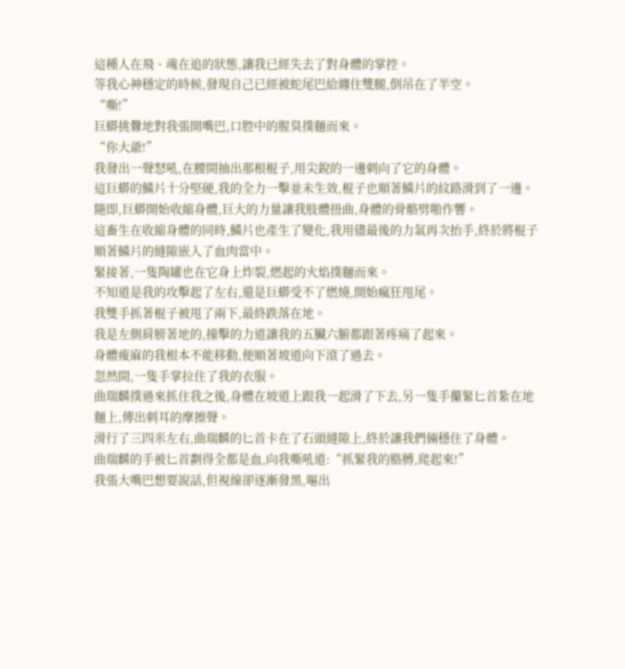這種人在飛、魂在追的狀態,讓我已經失去了對身體的掌控。
等我心神穩定的時候,發現自己已經被蛇尾巴給纏住雙腿,倒吊在了半空。
“嘶!”
巨蟒挑釁地對我張開嘴巴,口腔中的腥臭撲麵而來。
“你大爺!”
我發出一聲怒吼,在腰間抽出那根棍子,用尖銳的一邊刺向了它的身體。
這巨蟒的鱗片十分堅硬,我的全力一擊並未生效,棍子也順著鱗片的紋路滑到了一邊。
隨即,巨蟒開始收縮身體,巨大的力量讓我肢體扭曲,身體的骨骼劈啪作響。
這畜生在收縮身體的同時,鱗片也產生了變化,我用儘最後的力氣再次抬手,終於將棍子順著鱗片的縫隙嵌入了血肉當中。
緊接著,一隻陶罐也在它身上炸裂,燃起的火焰撲麵而來。
不知道是我的攻擊起了左右,還是巨蟒受不了燃燒,開始瘋狂甩尾。
我雙手抓著棍子被甩了兩下,最終跌落在地。
我是左側肩膀著地的,撞擊的力道讓我的五臟六腑都跟著疼痛了起來。
身體痠麻的我根本不能移動,便順著坡道向下滾了過去。
忽然間,一隻手掌拉住了我的衣服。
曲瑞麟撲過來抓住我之後,身體在坡道上跟我一起滑了下去,另一隻手攥緊匕首紮在地麵上,傳出刺耳的摩擦聲。
滑行了三四米左右,曲瑞麟的匕首卡在了石頭縫隙上,終於讓我們倆穩住了身體。
曲瑞麟的手被匕首劃得全都是血,向我嘶吼道:“抓緊我的胳膊,爬起來!”
我張大嘴巴想要說話,但視線卻逐漸發黑,嘔出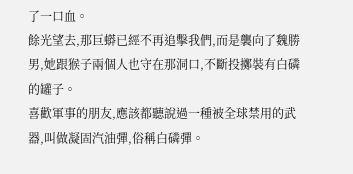了一口血。
餘光望去,那巨蟒已經不再追擊我們,而是襲向了魏勝男,她跟猴子兩個人也守在那洞口,不斷投擲裝有白磷的罐子。
喜歡軍事的朋友,應該都聽說過一種被全球禁用的武器,叫做凝固汽油彈,俗稱白磷彈。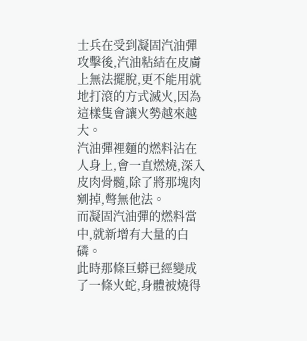士兵在受到凝固汽油彈攻擊後,汽油粘結在皮膚上無法擺脫,更不能用就地打滾的方式滅火,因為這樣隻會讓火勢越來越大。
汽油彈裡麵的燃料沾在人身上,會一直燃燒,深入皮肉骨髓,除了將那塊肉剜掉,彆無他法。
而凝固汽油彈的燃料當中,就新增有大量的白磷。
此時那條巨蟒已經變成了一條火蛇,身體被燒得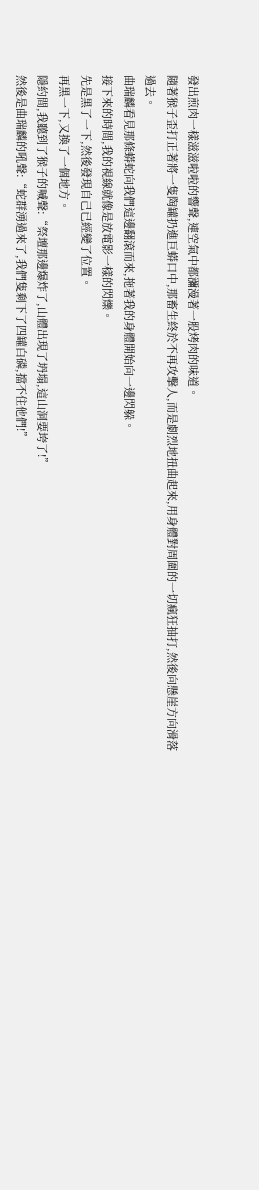發出煎肉一樣滋滋啦啦的響聲,連空氣中都瀰漫著一股烤肉的味道。
隨著猴子歪打正著將一隻陶罐扔進巨蟒口中,那畜生終於不再攻擊人,而是劇烈地扭曲起來,用身體對周圍的一切瘋狂抽打,然後向懸崖方向滑落過去。
曲瑞麟看見那條蟒蛇向我們這邊翻滾而來,拖著我的身體開始向一邊閃躲。
接下來的時間,我的視線就像是放電影一樣的閃爍。
先是黑了一下,然後發現自己已經變了位置。
再黑一下,又換了一個地方。
隱約間,我聽到了猴子的喊聲:“祭壇那邊爆炸了,山體出現了坍塌,這山洞要垮了!”
然後是曲瑞麟的吼聲:“蛇群湧過來了,我們隻剩下了四罐白磷,擋不住他們!”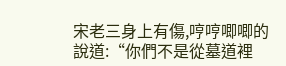宋老三身上有傷,哼哼唧唧的說道:“你們不是從墓道裡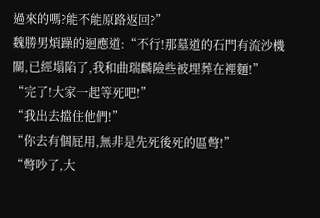過來的嗎?能不能原路返回?”
魏勝男煩躁的迴應道:“不行!那墓道的石門有流沙機關,已經塌陷了,我和曲瑞麟險些被埋葬在裡麵!”
“完了!大家一起等死吧!”
“我出去擋住他們!”
“你去有個屁用,無非是先死後死的區彆!”
“彆吵了,大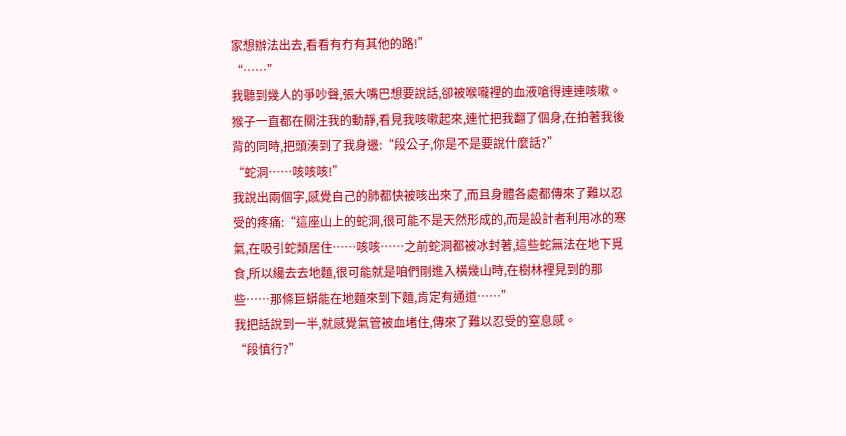家想辦法出去,看看有冇有其他的路!”
“……”
我聽到幾人的爭吵聲,張大嘴巴想要說話,卻被喉嚨裡的血液嗆得連連咳嗽。
猴子一直都在關注我的動靜,看見我咳嗽起來,連忙把我翻了個身,在拍著我後背的同時,把頭湊到了我身邊:“段公子,你是不是要說什麼話?”
“蛇洞……咳咳咳!”
我說出兩個字,感覺自己的肺都快被咳出來了,而且身體各處都傳來了難以忍受的疼痛:“這座山上的蛇洞,很可能不是天然形成的,而是設計者利用冰的寒氣,在吸引蛇類居住……咳咳……之前蛇洞都被冰封著,這些蛇無法在地下覓食,所以纔去去地麵,很可能就是咱們剛進入橫幾山時,在樹林裡見到的那些……那條巨蟒能在地麵來到下麵,肯定有通道……”
我把話說到一半,就感覺氣管被血堵住,傳來了難以忍受的窒息感。
“段慎行?”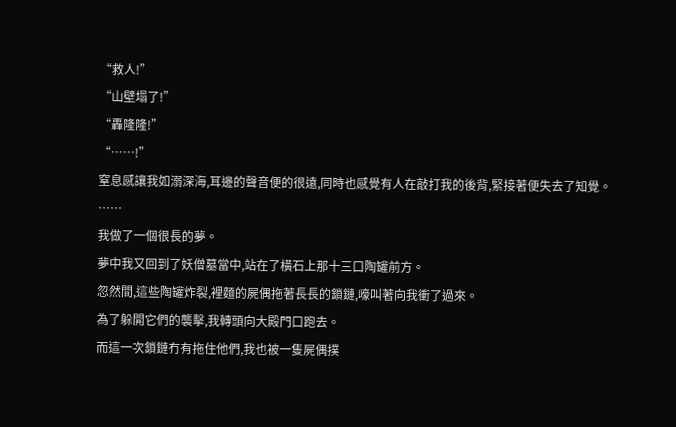“救人!”
“山壁塌了!”
“轟隆隆!”
“……!”
窒息感讓我如溺深海,耳邊的聲音便的很遠,同時也感覺有人在敲打我的後背,緊接著便失去了知覺。
……
我做了一個很長的夢。
夢中我又回到了妖僧墓當中,站在了橫石上那十三口陶罐前方。
忽然間,這些陶罐炸裂,裡麵的屍偶拖著長長的鎖鏈,嚎叫著向我衝了過來。
為了躲開它們的襲擊,我轉頭向大殿門口跑去。
而這一次鎖鏈冇有拖住他們,我也被一隻屍偶撲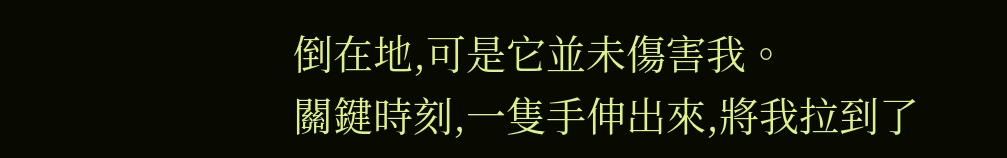倒在地,可是它並未傷害我。
關鍵時刻,一隻手伸出來,將我拉到了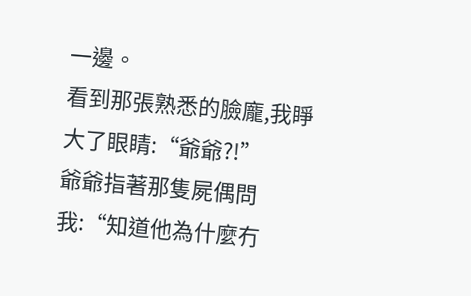一邊。
看到那張熟悉的臉龐,我睜大了眼睛:“爺爺?!”
爺爺指著那隻屍偶問我:“知道他為什麼冇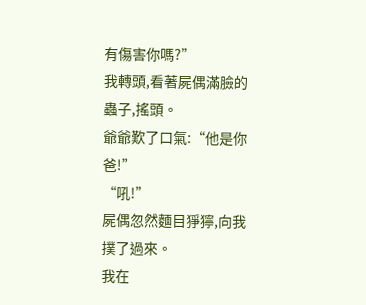有傷害你嗎?”
我轉頭,看著屍偶滿臉的蟲子,搖頭。
爺爺歎了口氣:“他是你爸!”
“吼!”
屍偶忽然麵目猙獰,向我撲了過來。
我在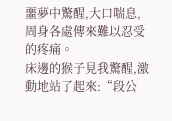噩夢中驚醒,大口喘息,周身各處傳來難以忍受的疼痛。
床邊的猴子見我驚醒,激動地站了起來:“段公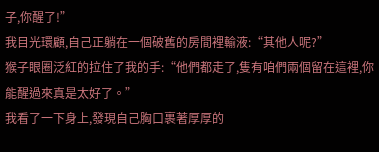子,你醒了!”
我目光環顧,自己正躺在一個破舊的房間裡輸液:“其他人呢?”
猴子眼圈泛紅的拉住了我的手:“他們都走了,隻有咱們兩個留在這裡,你能醒過來真是太好了。”
我看了一下身上,發現自己胸口裹著厚厚的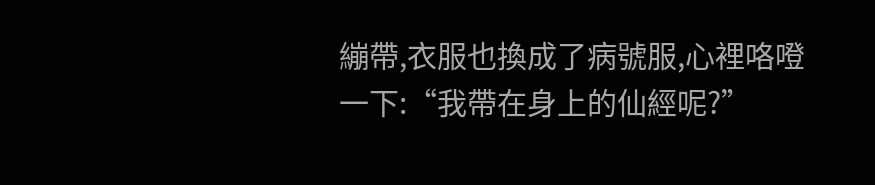繃帶,衣服也換成了病號服,心裡咯噔一下:“我帶在身上的仙經呢?”